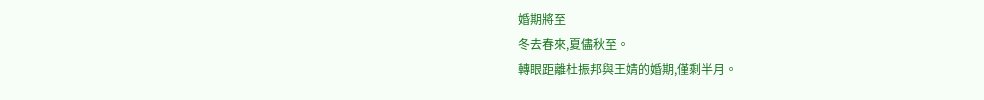婚期將至
冬去春來,夏儘秋至。
轉眼距離杜振邦與王婧的婚期,僅剩半月。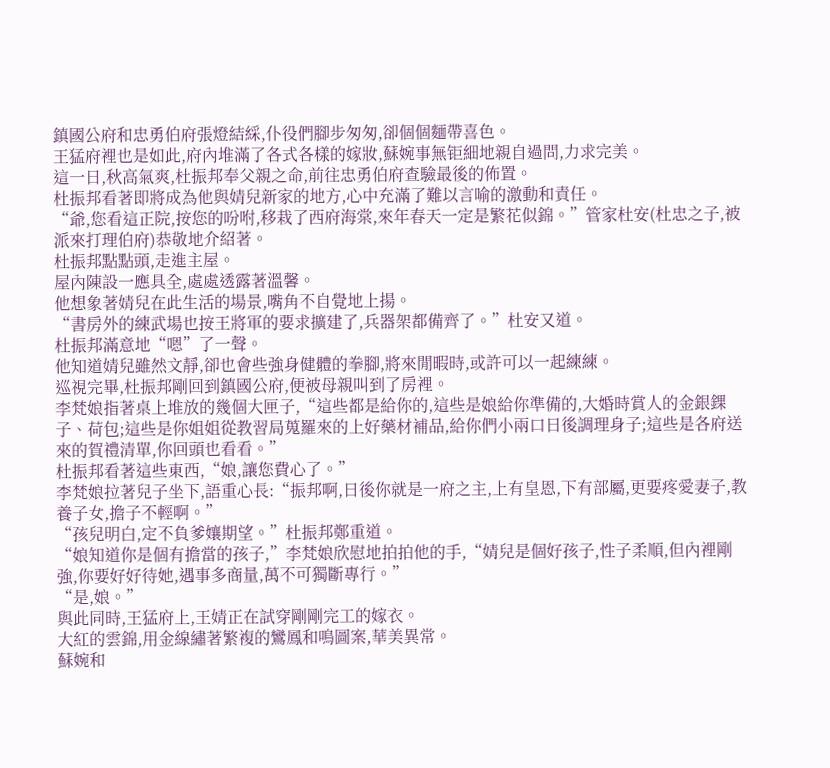鎮國公府和忠勇伯府張燈結綵,仆役們腳步匆匆,卻個個麵帶喜色。
王猛府裡也是如此,府內堆滿了各式各樣的嫁妝,蘇婉事無钜細地親自過問,力求完美。
這一日,秋高氣爽,杜振邦奉父親之命,前往忠勇伯府查驗最後的佈置。
杜振邦看著即將成為他與婧兒新家的地方,心中充滿了難以言喻的激動和責任。
“爺,您看這正院,按您的吩咐,移栽了西府海棠,來年春天一定是繁花似錦。”管家杜安(杜忠之子,被派來打理伯府)恭敬地介紹著。
杜振邦點點頭,走進主屋。
屋內陳設一應具全,處處透露著溫馨。
他想象著婧兒在此生活的場景,嘴角不自覺地上揚。
“書房外的練武場也按王將軍的要求擴建了,兵器架都備齊了。”杜安又道。
杜振邦滿意地“嗯”了一聲。
他知道婧兒雖然文靜,卻也會些強身健體的拳腳,將來閒暇時,或許可以一起練練。
巡視完畢,杜振邦剛回到鎮國公府,便被母親叫到了房裡。
李梵娘指著桌上堆放的幾個大匣子,“這些都是給你的,這些是娘給你準備的,大婚時賞人的金銀錁子、荷包;這些是你姐姐從教習局蒐羅來的上好藥材補品,給你們小兩口日後調理身子;這些是各府送來的賀禮清單,你回頭也看看。”
杜振邦看著這些東西,“娘,讓您費心了。”
李梵娘拉著兒子坐下,語重心長:“振邦啊,日後你就是一府之主,上有皇恩,下有部屬,更要疼愛妻子,教養子女,擔子不輕啊。”
“孩兒明白,定不負爹孃期望。”杜振邦鄭重道。
“娘知道你是個有擔當的孩子,”李梵娘欣慰地拍拍他的手,“婧兒是個好孩子,性子柔順,但內裡剛強,你要好好待她,遇事多商量,萬不可獨斷專行。”
“是,娘。”
與此同時,王猛府上,王婧正在試穿剛剛完工的嫁衣。
大紅的雲錦,用金線繡著繁複的鸞鳳和鳴圖案,華美異常。
蘇婉和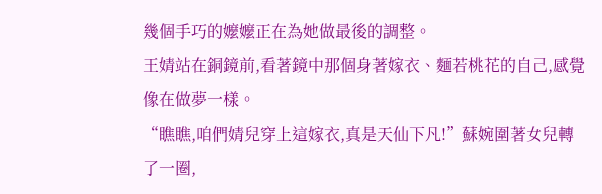幾個手巧的嬤嬤正在為她做最後的調整。
王婧站在銅鏡前,看著鏡中那個身著嫁衣、麵若桃花的自己,感覺像在做夢一樣。
“瞧瞧,咱們婧兒穿上這嫁衣,真是天仙下凡!”蘇婉圍著女兒轉了一圈,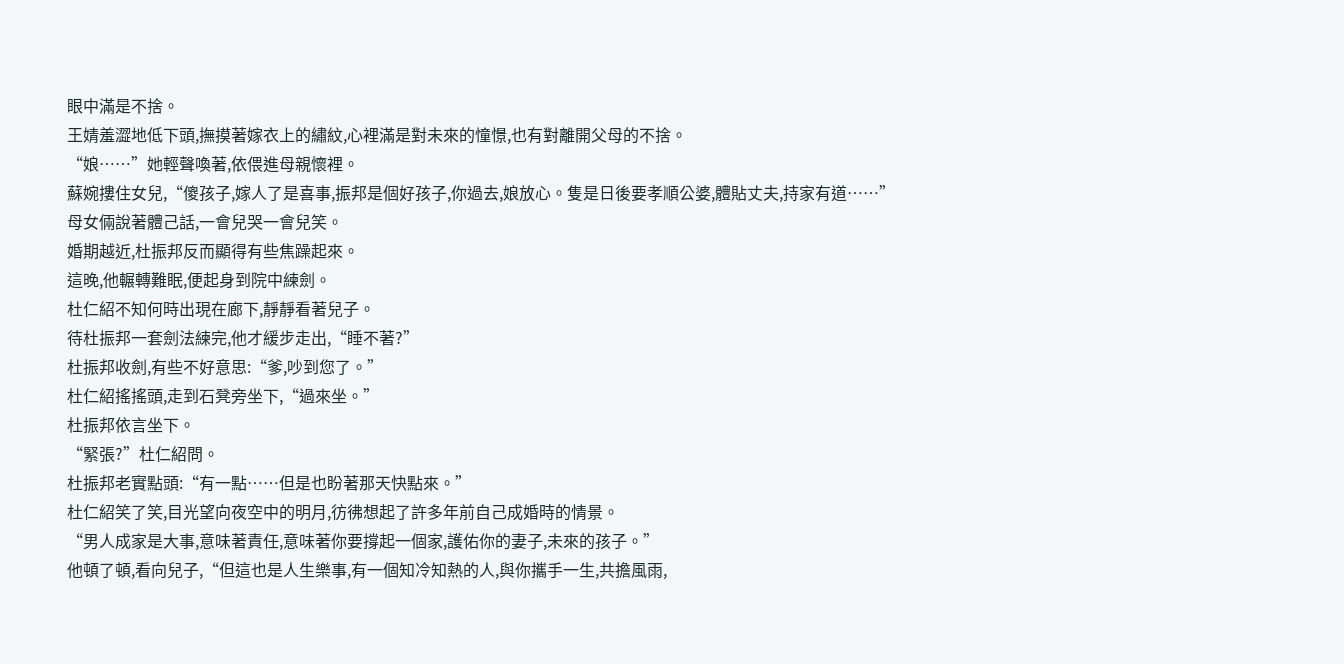眼中滿是不捨。
王婧羞澀地低下頭,撫摸著嫁衣上的繡紋,心裡滿是對未來的憧憬,也有對離開父母的不捨。
“娘……”她輕聲喚著,依偎進母親懷裡。
蘇婉摟住女兒,“傻孩子,嫁人了是喜事,振邦是個好孩子,你過去,娘放心。隻是日後要孝順公婆,體貼丈夫,持家有道……”
母女倆說著體己話,一會兒哭一會兒笑。
婚期越近,杜振邦反而顯得有些焦躁起來。
這晚,他輾轉難眠,便起身到院中練劍。
杜仁紹不知何時出現在廊下,靜靜看著兒子。
待杜振邦一套劍法練完,他才緩步走出,“睡不著?”
杜振邦收劍,有些不好意思:“爹,吵到您了。”
杜仁紹搖搖頭,走到石凳旁坐下,“過來坐。”
杜振邦依言坐下。
“緊張?”杜仁紹問。
杜振邦老實點頭:“有一點……但是也盼著那天快點來。”
杜仁紹笑了笑,目光望向夜空中的明月,彷彿想起了許多年前自己成婚時的情景。
“男人成家是大事,意味著責任,意味著你要撐起一個家,護佑你的妻子,未來的孩子。”
他頓了頓,看向兒子,“但這也是人生樂事,有一個知冷知熱的人,與你攜手一生,共擔風雨,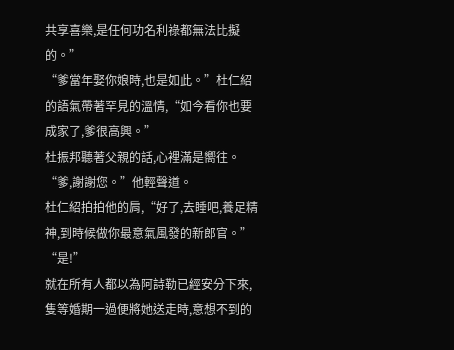共享喜樂,是任何功名利祿都無法比擬的。”
“爹當年娶你娘時,也是如此。”杜仁紹的語氣帶著罕見的溫情,“如今看你也要成家了,爹很高興。”
杜振邦聽著父親的話,心裡滿是嚮往。
“爹,謝謝您。”他輕聲道。
杜仁紹拍拍他的肩,“好了,去睡吧,養足精神,到時候做你最意氣風發的新郎官。”
“是!”
就在所有人都以為阿詩勒已經安分下來,隻等婚期一過便將她送走時,意想不到的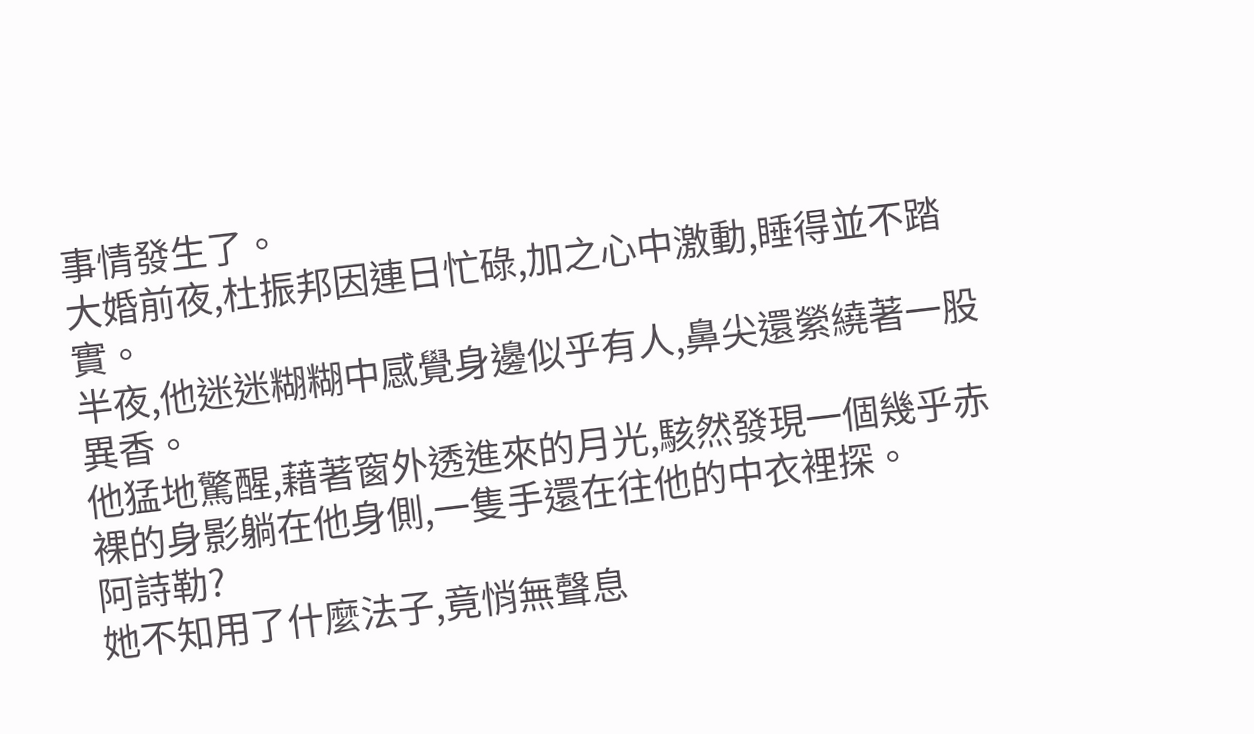事情發生了。
大婚前夜,杜振邦因連日忙碌,加之心中激動,睡得並不踏實。
半夜,他迷迷糊糊中感覺身邊似乎有人,鼻尖還縈繞著一股異香。
他猛地驚醒,藉著窗外透進來的月光,駭然發現一個幾乎赤裸的身影躺在他身側,一隻手還在往他的中衣裡探。
阿詩勒?
她不知用了什麼法子,竟悄無聲息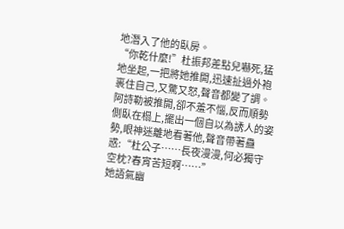地潛入了他的臥房。
“你乾什麼!”杜振邦差點兒嚇死,猛地坐起,一把將她推開,迅速扯過外袍裹住自己,又驚又怒,聲音都變了調。
阿詩勒被推開,卻不羞不惱,反而順勢側臥在榻上,擺出一個自以為誘人的姿勢,眼神迷離地看著他,聲音帶著蠱惑:“杜公子……長夜漫漫,何必獨守空枕?春宵苦短啊……”
她語氣幽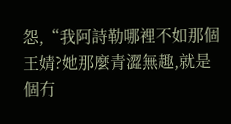怨,“我阿詩勒哪裡不如那個王婧?她那麼青澀無趣,就是個冇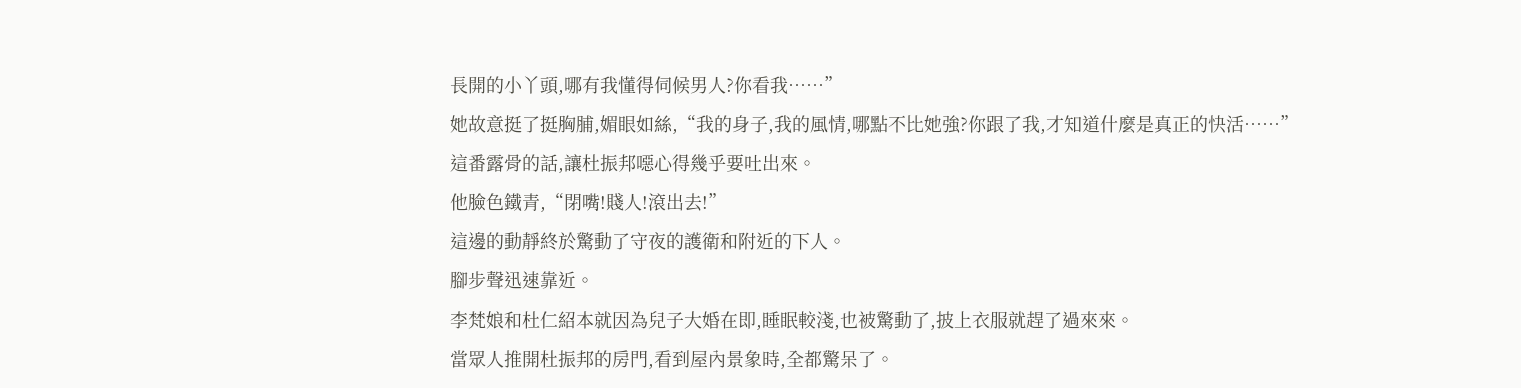長開的小丫頭,哪有我懂得伺候男人?你看我……”
她故意挺了挺胸脯,媚眼如絲,“我的身子,我的風情,哪點不比她強?你跟了我,才知道什麼是真正的快活……”
這番露骨的話,讓杜振邦噁心得幾乎要吐出來。
他臉色鐵青,“閉嘴!賤人!滾出去!”
這邊的動靜終於驚動了守夜的護衛和附近的下人。
腳步聲迅速靠近。
李梵娘和杜仁紹本就因為兒子大婚在即,睡眠較淺,也被驚動了,披上衣服就趕了過來來。
當眾人推開杜振邦的房門,看到屋內景象時,全都驚呆了。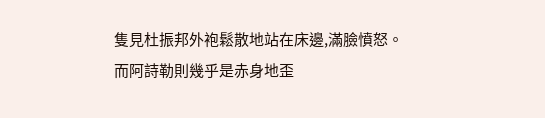隻見杜振邦外袍鬆散地站在床邊,滿臉憤怒。
而阿詩勒則幾乎是赤身地歪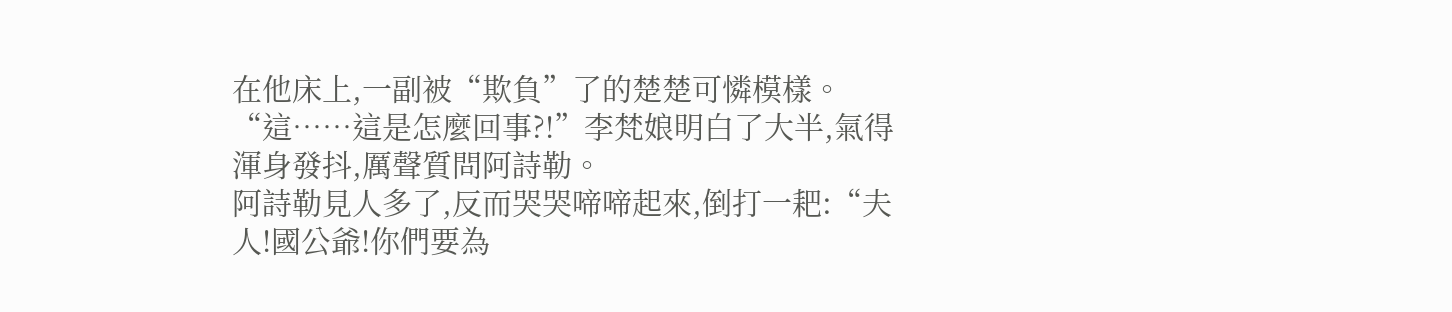在他床上,一副被“欺負”了的楚楚可憐模樣。
“這……這是怎麼回事?!”李梵娘明白了大半,氣得渾身發抖,厲聲質問阿詩勒。
阿詩勒見人多了,反而哭哭啼啼起來,倒打一耙:“夫人!國公爺!你們要為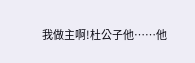我做主啊!杜公子他……他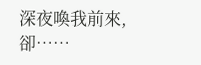深夜喚我前來,卻……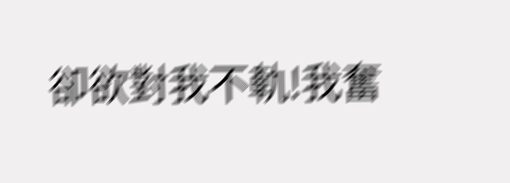卻欲對我不軌!我奮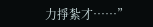力掙紮才……”